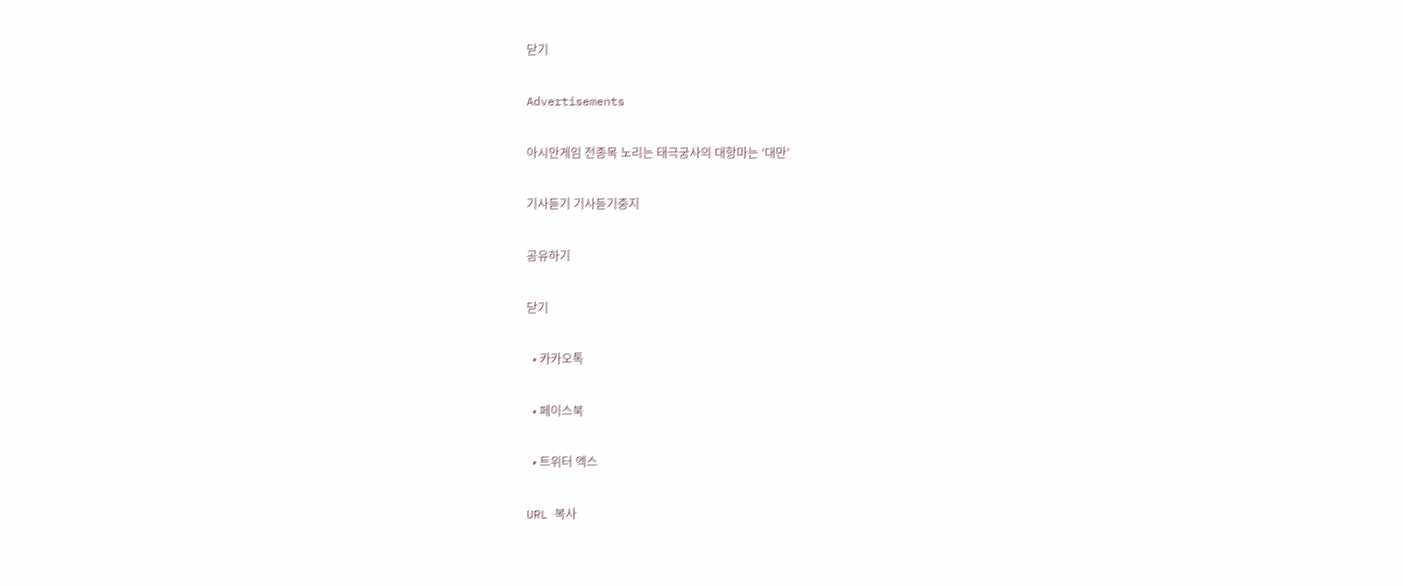닫기

Advertisements

아시안게임 전종목 노리는 태극궁사의 대항마는 ‘대만’

기사듣기 기사듣기중지

공유하기

닫기

  • 카카오톡

  • 페이스북

  • 트위터 엑스

URL 복사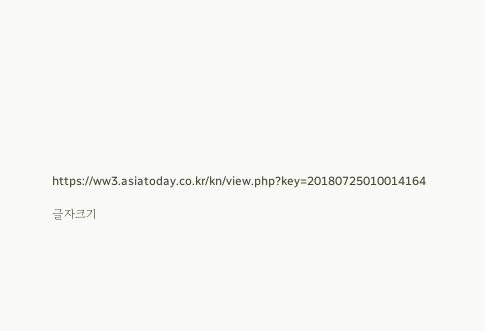https://ww3.asiatoday.co.kr/kn/view.php?key=20180725010014164

글자크기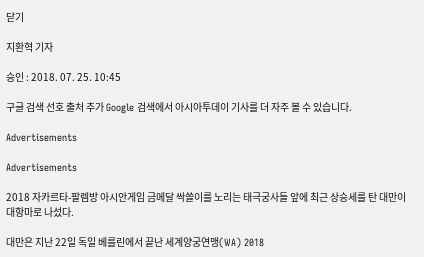닫기

지환혁 기자

승인 : 2018. 07. 25. 10:45

구글 검색 선호 출처 추가 Google 검색에서 아시아투데이 기사를 더 자주 볼 수 있습니다.

Advertisements

Advertisements

2018 자카르타-팔렘방 아시안게임 금메달 싹쓸이를 노리는 태극궁사들 앞에 최근 상승세를 탄 대만이 대항마로 나섰다.

대만은 지난 22일 독일 베를린에서 끝난 세계양궁연맹(WA) 2018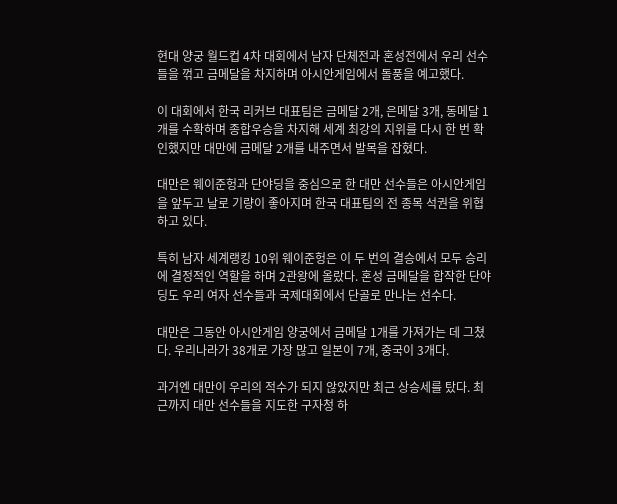현대 양궁 월드컵 4차 대회에서 남자 단체전과 혼성전에서 우리 선수들을 꺾고 금메달을 차지하며 아시안게임에서 돌풍을 예고했다.

이 대회에서 한국 리커브 대표팀은 금메달 2개, 은메달 3개, 동메달 1개를 수확하며 종합우승을 차지해 세계 최강의 지위를 다시 한 번 확인했지만 대만에 금메달 2개를 내주면서 발목을 잡혔다.

대만은 웨이준헝과 단야딩을 중심으로 한 대만 선수들은 아시안게임을 앞두고 날로 기량이 좋아지며 한국 대표팀의 전 종목 석권을 위협하고 있다.

특히 남자 세계랭킹 10위 웨이준헝은 이 두 번의 결승에서 모두 승리에 결정적인 역할을 하며 2관왕에 올랐다. 혼성 금메달을 합작한 단야딩도 우리 여자 선수들과 국제대회에서 단골로 만나는 선수다.

대만은 그동안 아시안게임 양궁에서 금메달 1개를 가져가는 데 그쳤다. 우리나라가 38개로 가장 많고 일본이 7개, 중국이 3개다.

과거엔 대만이 우리의 적수가 되지 않았지만 최근 상승세를 탔다. 최근까지 대만 선수들을 지도한 구자청 하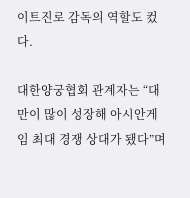이트진로 감독의 역할도 컸다.

대한양궁협회 관계자는 “대만이 많이 성장해 아시안게임 최대 경쟁 상대가 됐다”며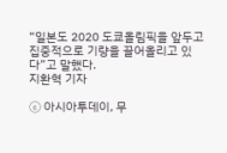“일본도 2020 도쿄올림픽을 앞두고 집중적으로 기량을 끌어올리고 있다”고 말했다.
지환혁 기자

ⓒ 아시아투데이, 무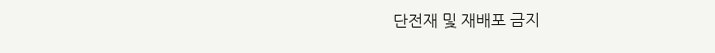단전재 및 재배포 금지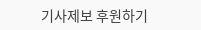기사제보 후원하기